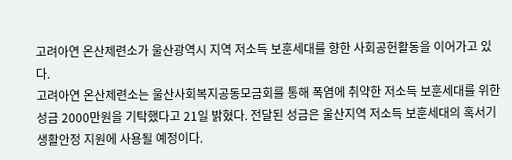고려아연 온산제련소가 울산광역시 지역 저소득 보훈세대를 향한 사회공헌활동을 이어가고 있다.
고려아연 온산제련소는 울산사회복지공동모금회를 통해 폭염에 취약한 저소득 보훈세대를 위한 성금 2000만원을 기탁했다고 21일 밝혔다. 전달된 성금은 울산지역 저소득 보훈세대의 혹서기 생활안정 지원에 사용될 예정이다.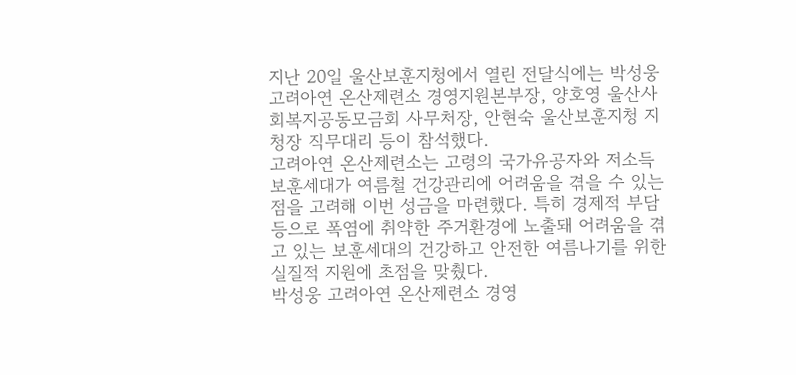지난 20일 울산보훈지청에서 열린 전달식에는 박성웅 고려아연 온산제련소 경영지원본부장, 양호영 울산사회복지공동모금회 사무처장, 안현숙 울산보훈지청 지청장 직무대리 등이 참석했다.
고려아연 온산제련소는 고령의 국가유공자와 저소득 보훈세대가 여름철 건강관리에 어려움을 겪을 수 있는 점을 고려해 이번 성금을 마련했다. 특히 경제적 부담 등으로 폭염에 취약한 주거환경에 노출돼 어려움을 겪고 있는 보훈세대의 건강하고 안전한 여름나기를 위한 실질적 지원에 초점을 맞췄다.
박성웅 고려아연 온산제련소 경영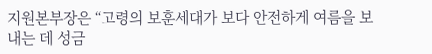지원본부장은 “고령의 보훈세대가 보다 안전하게 여름을 보내는 데 성금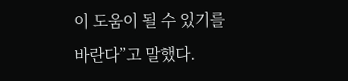이 도움이 될 수 있기를 바란다”고 말했다.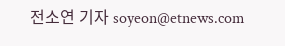전소연 기자 soyeon@etnews.com